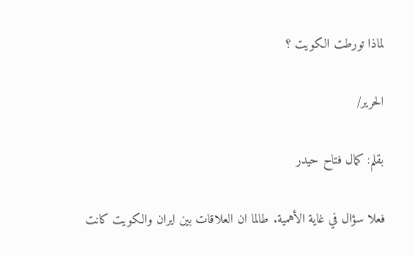لماذا تورطت الكويت ؟

الحرير/

بقلم: كمال فتاح حيدر

فعلا سؤال في غاية الأهمية. طالما ان العلاقات بين ايران والكويت كانت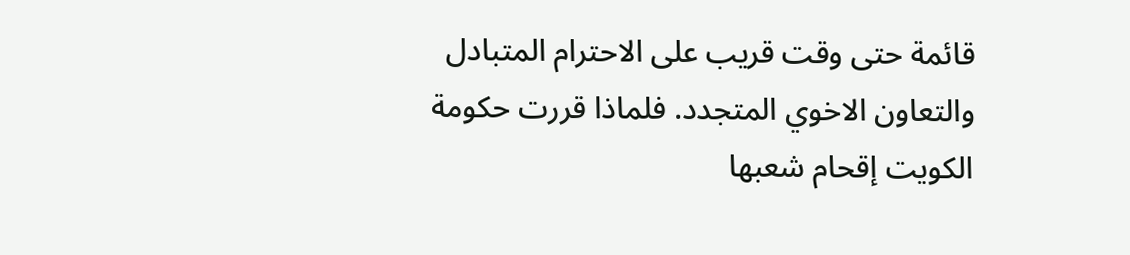قائمة حتى وقت قريب على الاحترام المتبادل والتعاون الاخوي المتجدد. فلماذا قررت حكومة الكويت إقحام شعبها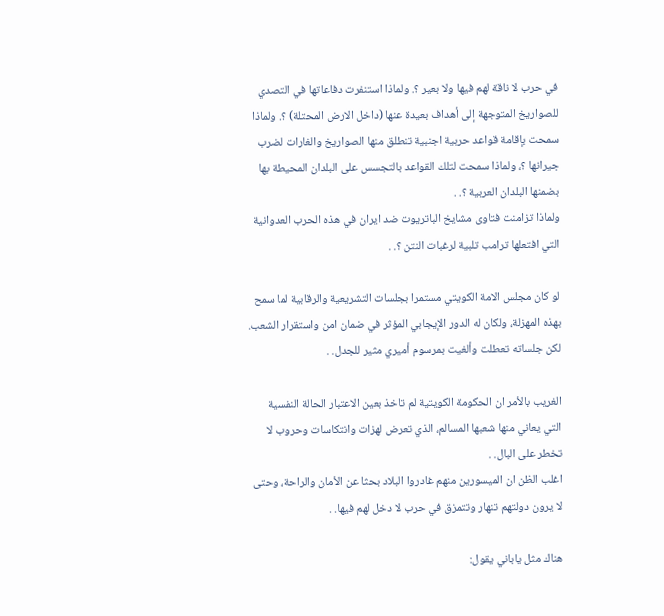في حرب لا ناقة لهم فيها ولا بعير ؟. ولماذا استنفرت دفاعاتها في التصدي للصواريخ المتوجهة إلى أهداف بعيدة عنها (داخل الارض المحتلة) ؟. ولماذا سمحت بإقامة قواعد حربية اجنبية تنطلق منها الصواريخ والغارات لضرب جيرانها ؟، ولماذا سمحت لتلك القواعد بالتجسس على البلدان المحيطة بها بضمنها البلدان العربية ؟. .
ولماذا تزامنت فتاوى مشايخ الباتريوت ضد ايران في هذه الحرب العدوانية التي افتعلها ترامب تلبية لرغبات النتن ؟. .

لو كان مجلس الامة الكويتي مستمرا بجلسات التشريعية والرقابية لما سمح بهذه المهزلة، ولكان له الدور الإيجابي المؤثر في ضمان امن واستقرار الشعب. لكن جلساته تعطلت وألغيت بمرسوم أميري مثير للجدل. .

الغريب بالأمر ان الحكومة الكويتية لم تاخذ بعين الاعتبار الحالة النفسية التي يعاني منها شعبها المسالم، الذي تعرض لهزات وانتكاسات وحروب لا تخطر على البال. .
اغلب الظن ان الميسورين منهم غادروا البلاد بحثا عن الأمان والراحة، وحتى لا يرون دولتهم تنهار وتتمزق في حرب لا دخل لهم فيها. .

هناك مثل ياباني يقول: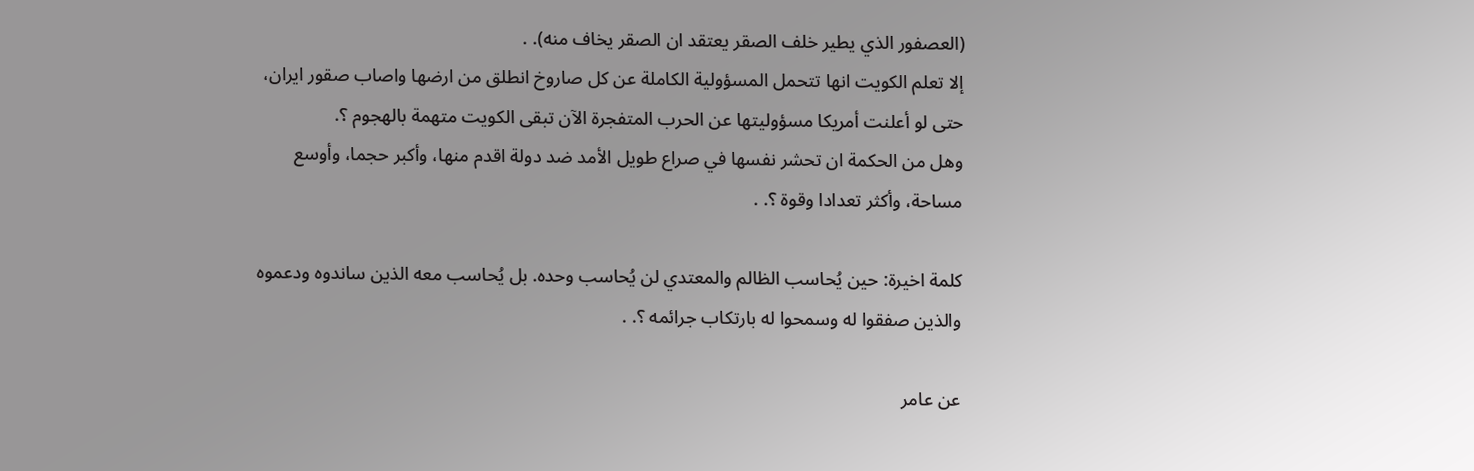(العصفور الذي يطير خلف الصقر يعتقد ان الصقر يخاف منه). .
إلا تعلم الكويت انها تتحمل المسؤولية الكاملة عن كل صاروخ انطلق من ارضها واصاب صقور ايران، حتى لو أعلنت أمريكا مسؤوليتها عن الحرب المتفجرة الآن تبقى الكويت متهمة بالهجوم ؟.
وهل من الحكمة ان تحشر نفسها في صراع طويل الأمد ضد دولة اقدم منها، وأكبر حجما، وأوسع مساحة، وأكثر تعدادا وقوة ؟. .

كلمة اخيرة: حين يُحاسب الظالم والمعتدي لن يُحاسب وحده. بل يُحاسب معه الذين ساندوه ودعموه والذين صفقوا له وسمحوا له بارتكاب جرائمه ؟. .

عن عامر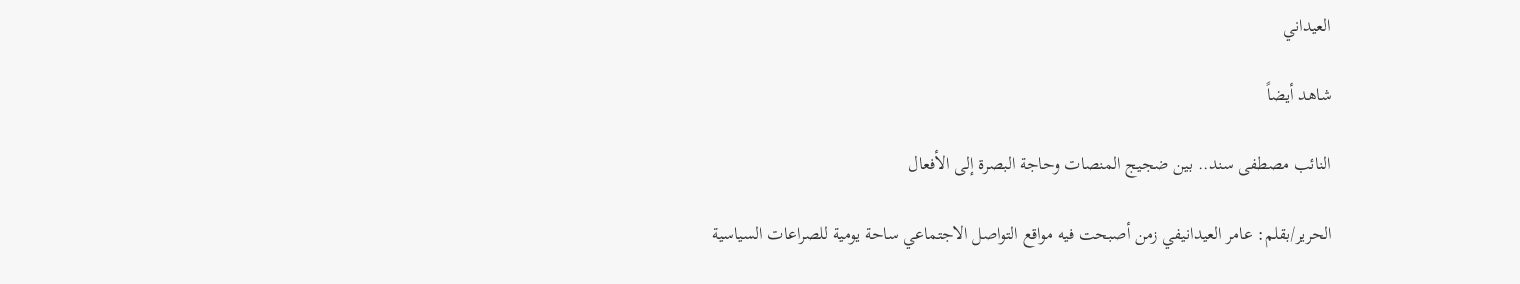العيداني

شاهد أيضاً

النائب مصطفى سند.. بين ضجيج المنصات وحاجة البصرة إلى الأفعال

الحرير/بقلم: عامر العيدانيفي زمن أصبحت فيه مواقع التواصل الاجتماعي ساحة يومية للصراعات السياسية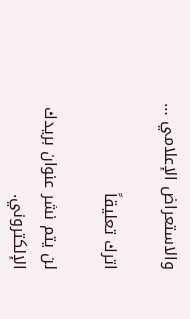والاستعراض الإعلامي …

اترك تعليقاً

لن يتم نشر عنوان بريدك الإلكتروني.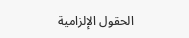الحقول الإلزامية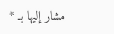مشار إليها بـ *